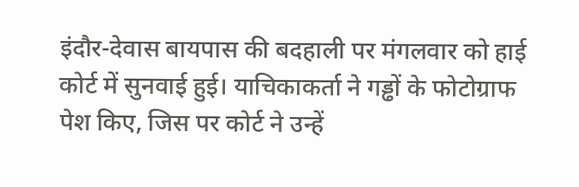इंदौर-देवास बायपास की बदहाली पर मंगलवार को हाई कोर्ट में सुनवाई हुई। याचिकाकर्ता ने गड्ढों के फोटोग्राफ पेश किए, जिस पर कोर्ट ने उन्हें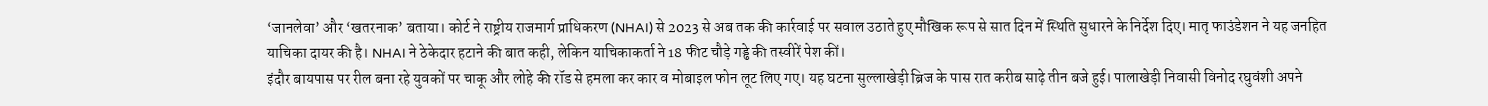‘जानलेवा’ और ‘खतरनाक’ बताया। कोर्ट ने राष्ट्रीय राजमार्ग प्राधिकरण (NHAI) से 2023 से अब तक की कार्रवाई पर सवाल उठाते हुए मौखिक रूप से सात दिन में स्थिति सुधारने के निर्देश दिए। मातृ फाउंडेशन ने यह जनहित याचिका दायर की है। NHAI ने ठेकेदार हटाने की बात कही, लेकिन याचिकाकर्ता ने 18 फीट चौड़े गड्ढे की तस्वीरें पेश कीं।
इंदौर बायपास पर रील बना रहे युवकों पर चाकू और लोहे की रॉड से हमला कर कार व मोबाइल फोन लूट लिए गए। यह घटना सुल्लाखेड़ी ब्रिज के पास रात करीब साढ़े तीन बजे हुई। पालाखेड़ी निवासी विनोद रघुवंशी अपने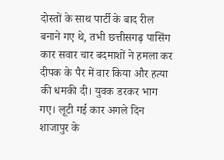दोस्तों के साथ पार्टी के बाद रील बनाने गए थे, तभी छत्तीसगढ़ पासिंग कार सवार चार बदमाशों ने हमला कर दीपक के पैर में वार किया और हत्या की धमकी दी। युवक डरकर भाग गए। लूटी गई कार अगले दिन शाजापुर के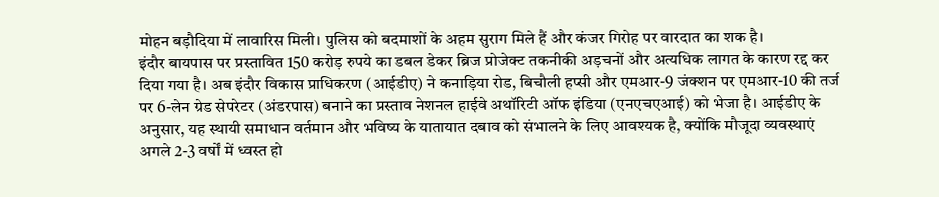मोहन बड़ौदिया में लावारिस मिली। पुलिस को बदमाशों के अहम सुराग मिले हैं और कंजर गिरोह पर वारदात का शक है।
इंदौर बायपास पर प्रस्तावित 150 करोड़ रुपये का डबल डेकर ब्रिज प्रोजेक्ट तकनीकी अड़चनों और अत्यधिक लागत के कारण रद्द कर दिया गया है। अब इंदौर विकास प्राधिकरण (आईडीए) ने कनाड़िया रोड, बिचौली हप्सी और एमआर-9 जंक्शन पर एमआर-10 की तर्ज पर 6-लेन ग्रेड सेपरेटर (अंडरपास) बनाने का प्रस्ताव नेशनल हाईवे अथॉरिटी ऑफ इंडिया (एनएचएआई) को भेजा है। आईडीए के अनुसार, यह स्थायी समाधान वर्तमान और भविष्य के यातायात दबाव को संभालने के लिए आवश्यक है, क्योंकि मौजूदा व्यवस्थाएं अगले 2-3 वर्षों में ध्वस्त हो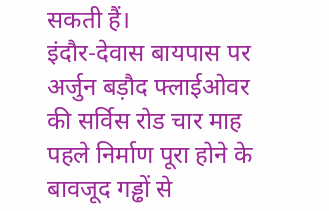सकती हैं।
इंदौर-देवास बायपास पर अर्जुन बड़ौद फ्लाईओवर की सर्विस रोड चार माह पहले निर्माण पूरा होने के बावजूद गड्ढों से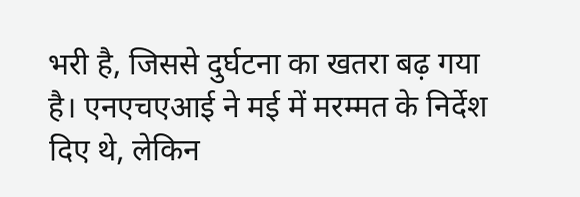भरी है, जिससे दुर्घटना का खतरा बढ़ गया है। एनएचएआई ने मई में मरम्मत के निर्देश दिए थे, लेकिन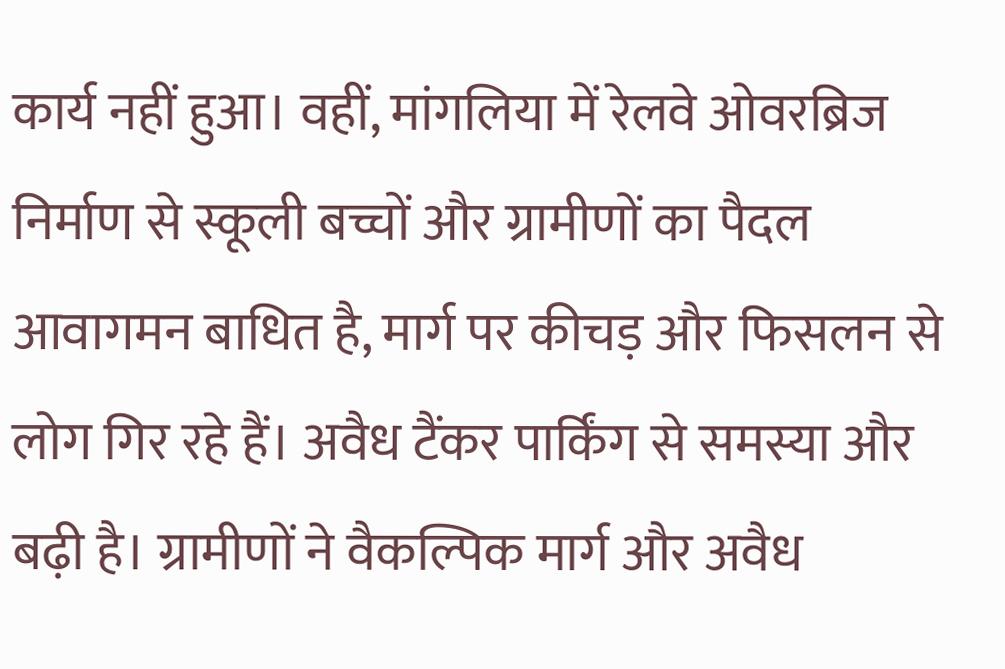कार्य नहीं हुआ। वहीं, मांगलिया में रेलवे ओवरब्रिज निर्माण से स्कूली बच्चों और ग्रामीणों का पैदल आवागमन बाधित है, मार्ग पर कीचड़ और फिसलन से लोग गिर रहे हैं। अवैध टैंकर पार्किंग से समस्या और बढ़ी है। ग्रामीणों ने वैकल्पिक मार्ग और अवैध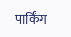पार्किंग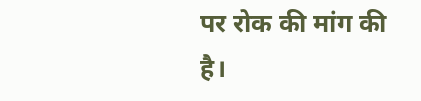पर रोक की मांग की है।